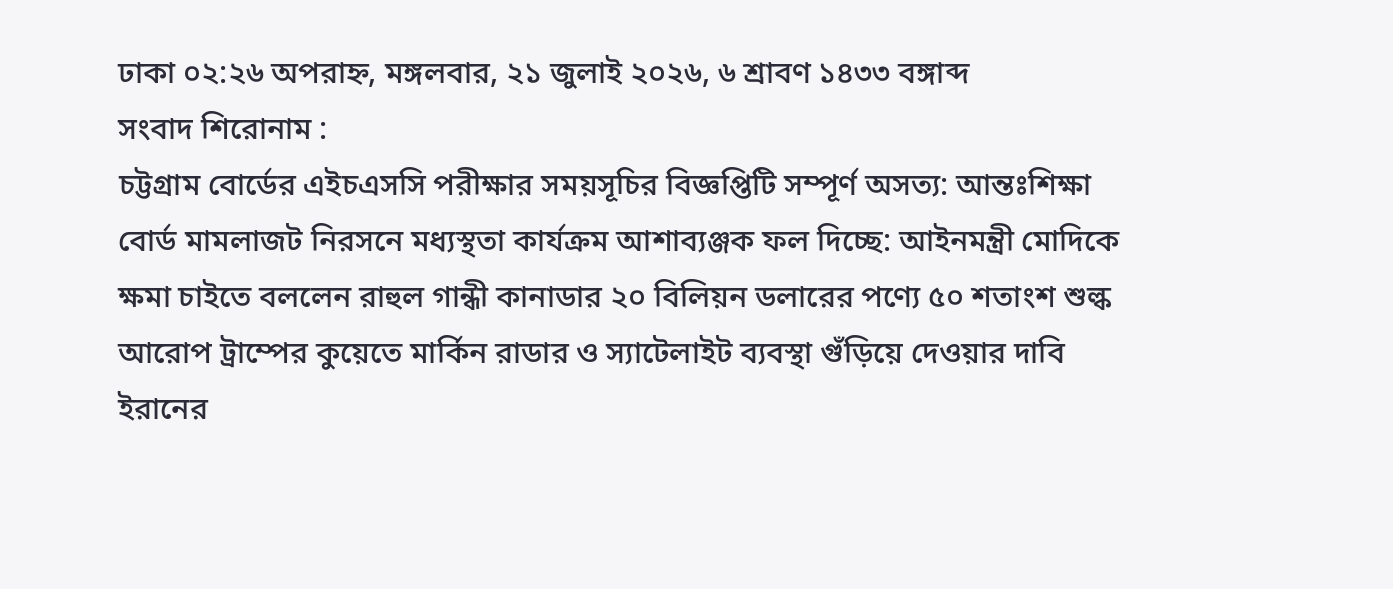ঢাকা ০২:২৬ অপরাহ্ন, মঙ্গলবার, ২১ জুলাই ২০২৬, ৬ শ্রাবণ ১৪৩৩ বঙ্গাব্দ
সংবাদ শিরোনাম :
চট্টগ্রাম বোর্ডের এইচএসসি পরীক্ষার সময়সূচির বিজ্ঞপ্তিটি সম্পূর্ণ অসত্য: আন্তঃশিক্ষা বোর্ড মামলাজট নিরসনে মধ্যস্থতা কার্যক্রম আশাব্যঞ্জক ফল দিচ্ছে: আইনমন্ত্রী মোদিকে ক্ষমা চাইতে বললেন রাহুল গান্ধী কানাডার ২০ বিলিয়ন ডলারের পণ্যে ৫০ শতাংশ শুল্ক আরোপ ট্রাম্পের কুয়েতে মার্কিন রাডার ও স্যাটেলাইট ব্যবস্থা গুঁড়িয়ে দেওয়ার দাবি ইরানের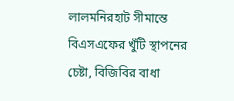লালমনিরহাট সীমান্তে বিএসএফের খুঁটি স্থাপনের চেষ্টা, বিজিবির বাধা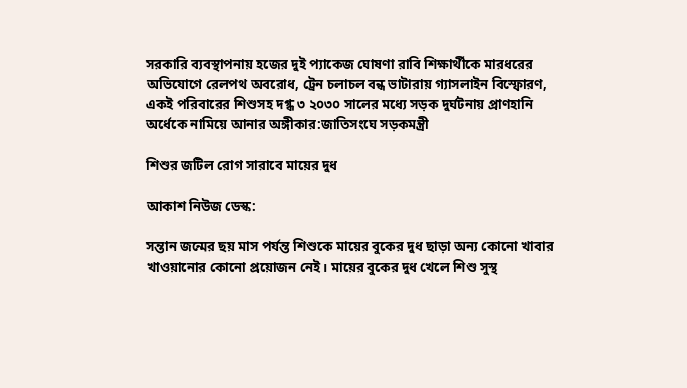সরকারি ব্যবস্থাপনায় হজের দুই প্যাকেজ ঘোষণা রাবি শিক্ষার্থীকে মারধরের অভিযোগে রেলপথ অবরোধ, ট্রেন চলাচল বন্ধ ভাটারায় গ্যাসলাইন বিস্ফোরণ, একই পরিবারের শিশুসহ দগ্ধ ৩ ২০৩০ সালের মধ্যে সড়ক দুর্ঘটনায় প্রাণহানি অর্ধেকে নামিয়ে আনার অঙ্গীকার:জাতিসংঘে সড়কমন্ত্রী

শিশুর জটিল রোগ সারাবে মায়ের দুধ

আকাশ নিউজ ডেস্ক:

সন্তান জন্মের ছয় মাস পর্যন্ত শিশুকে মায়ের বুকের দুধ ছাড়া অন্য কোনো খাবার খাওয়ানোর কোনো প্রয়োজন নেই। মায়ের বুকের দুধ খেলে শিশু সুস্থ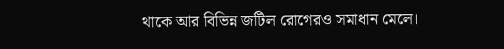থাকে আর বিভিন্ন জটিল রোগেরও সমাধান মেলে।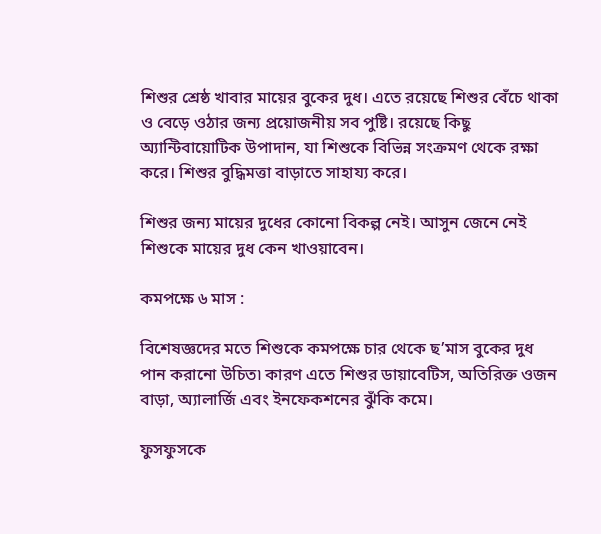শিশুর শ্রেষ্ঠ খাবার মায়ের বুকের দুধ। এতে রয়েছে শিশুর বেঁচে থাকা ও বেড়ে ওঠার জন্য প্রয়োজনীয় সব পুষ্টি। রয়েছে কিছু অ্যান্টিবায়োটিক উপাদান, যা শিশুকে বিভিন্ন সংক্রমণ থেকে রক্ষা করে। শিশুর বুদ্ধিমত্তা বাড়াতে সাহায্য করে।

শিশুর জন্য মায়ের দুধের কোনো বিকল্প নেই। আসুন জেনে নেই শিশুকে মায়ের দুধ কেন খাওয়াবেন।

কমপক্ষে ৬ মাস :

বিশেষজ্ঞদের মতে শিশুকে কমপক্ষে চার থেকে ছ’মাস বুকের দুধ পান করানো উচিত৷ কারণ এতে শিশুর ডায়াবেটিস, অতিরিক্ত ওজন বাড়া, অ্যালার্জি এবং ইনফেকশনের ঝুঁকি কমে।

ফুসফুসকে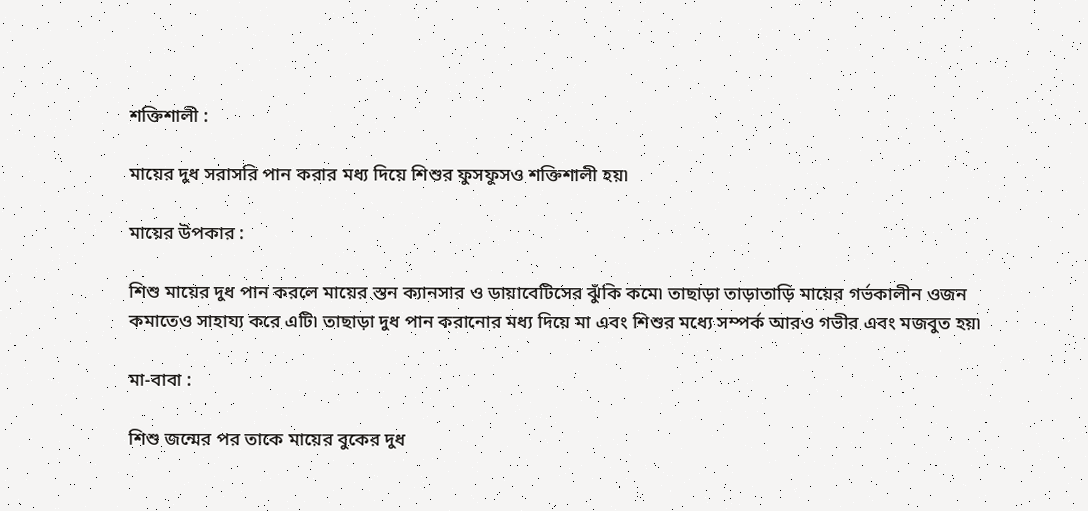শক্তিশালী :

মায়ের দুধ সরাসরি পান করার মধ্য দিয়ে শিশুর ফুসফুসও শক্তিশালী হয়৷

মায়ের উপকার :

শিশু মায়ের দুধ পান করলে মায়ের স্তন ক্যানসার ও ডায়াবেটিসের ঝুঁকি কমে৷ তাছাড়া তাড়াতাড়ি মায়ের গর্ভকালীন ওজন কমাতেও সাহায্য করে এটি৷ তাছাড়া দুধ পান করানোর মধ্য দিয়ে মা এবং শিশুর মধ্যে সম্পর্ক আরও গভীর এবং মজবুত হয়৷

মা-বাবা :

শিশু জন্মের পর তাকে মায়ের বুকের দুধ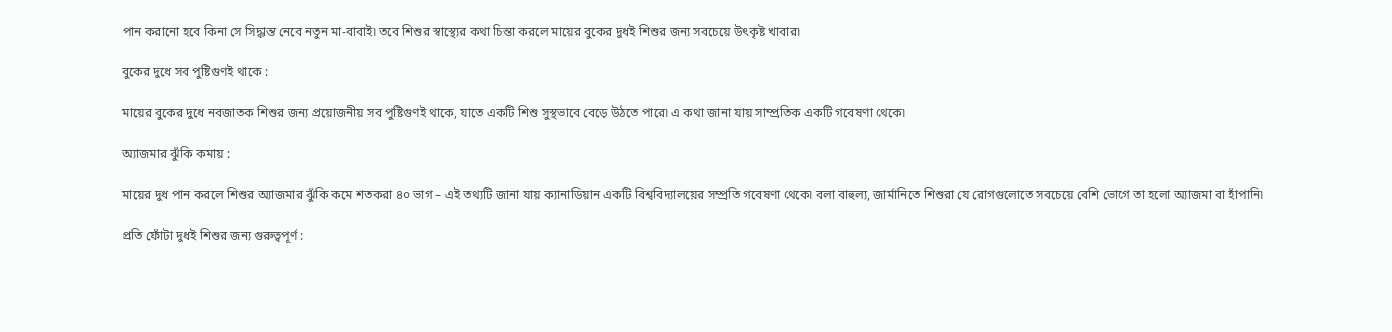পান করানো হবে কিনা সে সিদ্ধান্ত নেবে নতুন মা-বাবাই৷ তবে শিশুর স্বাস্থ্যের কথা চিন্তা করলে মায়ের বুকের দুধই শিশুর জন্য সবচেয়ে উৎকৃষ্ট খাবার৷

বুকের দুধে সব পুষ্টিগুণই থাকে :

মায়ের বুকের দুধে নবজাতক শিশুর জন্য প্রয়োজনীয় সব পুষ্টিগুণই থাকে, যাতে একটি শিশু সুস্থভাবে বেড়ে উঠতে পারে৷ এ কথা জানা যায় সাম্প্রতিক একটি গবেষণা থেকে৷

অ্যাজমার ঝুঁকি কমায় :

মায়ের দুধ পান করলে শিশুর অ্যাজমার ঝুঁকি কমে শতকরা ৪০ ভাগ – এই তথ্যটি জানা যায় ক্যানাডিয়ান একটি বিশ্ববিদ্যালয়ের সম্প্রতি গবেষণা থেকে৷ বলা বাহুল্য, জার্মানিতে শিশুরা যে রোগগুলোতে সবচেয়ে বেশি ভোগে তা হলো অ্যাজমা বা হাঁপানি৷

প্রতি ফোঁটা দুধই শিশুর জন্য গুরুত্বপূর্ণ :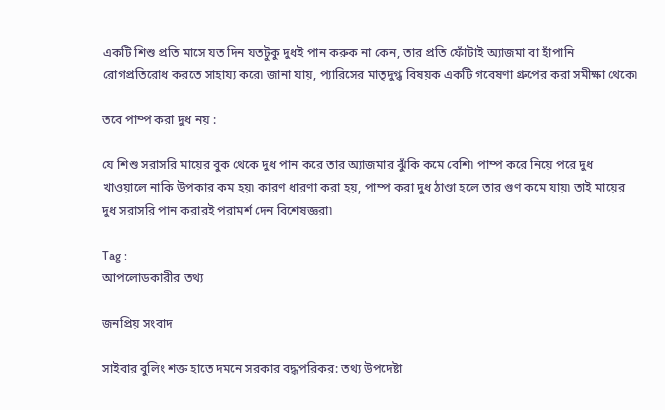একটি শিশু প্রতি মাসে যত দিন যতটুকু দুধই পান করুক না কেন, তার প্রতি ফোঁটাই অ্যাজমা বা হাঁপানি রোগপ্রতিরোধ করতে সাহায্য করে৷ জানা যায়, প্যারিসের মাতৃদুগ্ধ বিষয়ক একটি গবেষণা গ্রুপের করা সমীক্ষা থেকে৷

তবে পাম্প করা দুধ নয় :

যে শিশু সরাসরি মায়ের বুক থেকে দুধ পান করে তার অ্যাজমার ঝুঁকি কমে বেশি৷ পাম্প করে নিয়ে পরে দুধ খাওয়ালে নাকি উপকার কম হয়৷ কারণ ধারণা করা হয়, পাম্প করা দুধ ঠাণ্ডা হলে তার গুণ কমে যায়৷ তাই মায়ের দুধ সরাসরি পান করারই পরামর্শ দেন বিশেষজ্ঞরা৷

Tag :
আপলোডকারীর তথ্য

জনপ্রিয় সংবাদ

সাইবার বুলিং শক্ত হাতে দমনে সরকার বদ্ধপরিকর: তথ্য উপদেষ্টা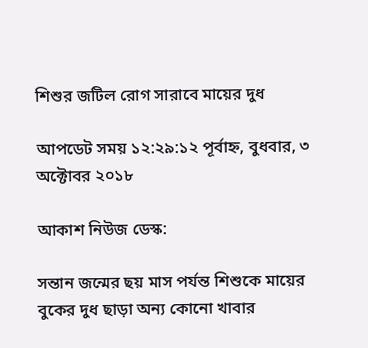শিশুর জটিল রোগ সারাবে মায়ের দুধ

আপডেট সময় ১২:২৯:১২ পূর্বাহ্ন, বুধবার, ৩ অক্টোবর ২০১৮

আকাশ নিউজ ডেস্ক:

সন্তান জন্মের ছয় মাস পর্যন্ত শিশুকে মায়ের বুকের দুধ ছাড়া অন্য কোনো খাবার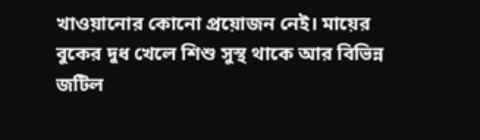খাওয়ানোর কোনো প্রয়োজন নেই। মায়ের বুকের দুধ খেলে শিশু সুস্থ থাকে আর বিভিন্ন জটিল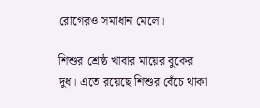রোগেরও সমাধান মেলে।

শিশুর শ্রেষ্ঠ খাবার মায়ের বুকের দুধ। এতে রয়েছে শিশুর বেঁচে থাকা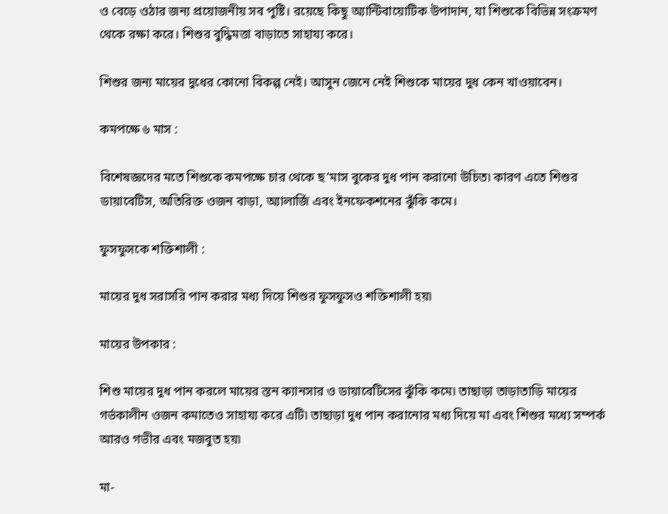ও বেড়ে ওঠার জন্য প্রয়োজনীয় সব পুষ্টি। রয়েছে কিছু অ্যান্টিবায়োটিক উপাদান, যা শিশুকে বিভিন্ন সংক্রমণ থেকে রক্ষা করে। শিশুর বুদ্ধিমত্তা বাড়াতে সাহায্য করে।

শিশুর জন্য মায়ের দুধের কোনো বিকল্প নেই। আসুন জেনে নেই শিশুকে মায়ের দুধ কেন খাওয়াবেন।

কমপক্ষে ৬ মাস :

বিশেষজ্ঞদের মতে শিশুকে কমপক্ষে চার থেকে ছ’মাস বুকের দুধ পান করানো উচিত৷ কারণ এতে শিশুর ডায়াবেটিস, অতিরিক্ত ওজন বাড়া, অ্যালার্জি এবং ইনফেকশনের ঝুঁকি কমে।

ফুসফুসকে শক্তিশালী :

মায়ের দুধ সরাসরি পান করার মধ্য দিয়ে শিশুর ফুসফুসও শক্তিশালী হয়৷

মায়ের উপকার :

শিশু মায়ের দুধ পান করলে মায়ের স্তন ক্যানসার ও ডায়াবেটিসের ঝুঁকি কমে৷ তাছাড়া তাড়াতাড়ি মায়ের গর্ভকালীন ওজন কমাতেও সাহায্য করে এটি৷ তাছাড়া দুধ পান করানোর মধ্য দিয়ে মা এবং শিশুর মধ্যে সম্পর্ক আরও গভীর এবং মজবুত হয়৷

মা-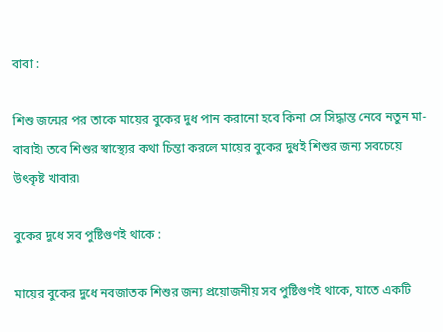বাবা :

শিশু জন্মের পর তাকে মায়ের বুকের দুধ পান করানো হবে কিনা সে সিদ্ধান্ত নেবে নতুন মা-বাবাই৷ তবে শিশুর স্বাস্থ্যের কথা চিন্তা করলে মায়ের বুকের দুধই শিশুর জন্য সবচেয়ে উৎকৃষ্ট খাবার৷

বুকের দুধে সব পুষ্টিগুণই থাকে :

মায়ের বুকের দুধে নবজাতক শিশুর জন্য প্রয়োজনীয় সব পুষ্টিগুণই থাকে, যাতে একটি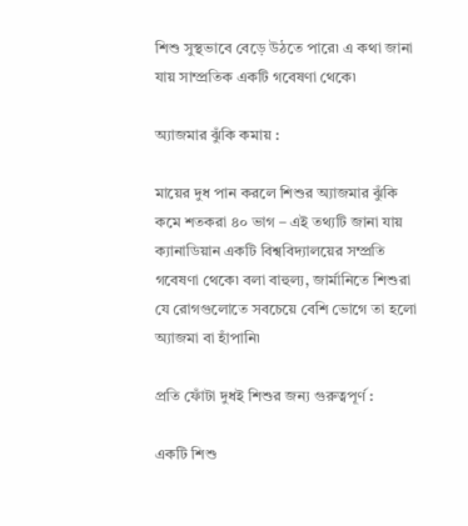শিশু সুস্থভাবে বেড়ে উঠতে পারে৷ এ কথা জানা যায় সাম্প্রতিক একটি গবেষণা থেকে৷

অ্যাজমার ঝুঁকি কমায় :

মায়ের দুধ পান করলে শিশুর অ্যাজমার ঝুঁকি কমে শতকরা ৪০ ভাগ – এই তথ্যটি জানা যায় ক্যানাডিয়ান একটি বিশ্ববিদ্যালয়ের সম্প্রতি গবেষণা থেকে৷ বলা বাহুল্য, জার্মানিতে শিশুরা যে রোগগুলোতে সবচেয়ে বেশি ভোগে তা হলো অ্যাজমা বা হাঁপানি৷

প্রতি ফোঁটা দুধই শিশুর জন্য গুরুত্বপূর্ণ :

একটি শিশু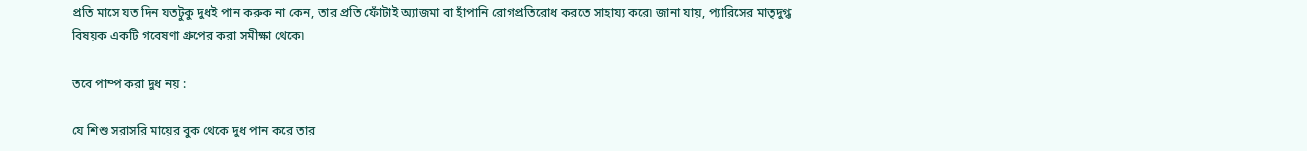প্রতি মাসে যত দিন যতটুকু দুধই পান করুক না কেন, তার প্রতি ফোঁটাই অ্যাজমা বা হাঁপানি রোগপ্রতিরোধ করতে সাহায্য করে৷ জানা যায়, প্যারিসের মাতৃদুগ্ধ বিষয়ক একটি গবেষণা গ্রুপের করা সমীক্ষা থেকে৷

তবে পাম্প করা দুধ নয় :

যে শিশু সরাসরি মায়ের বুক থেকে দুধ পান করে তার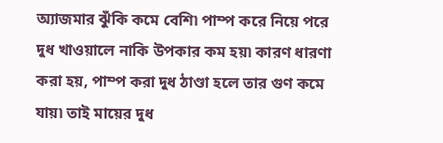অ্যাজমার ঝুঁকি কমে বেশি৷ পাম্প করে নিয়ে পরে দুধ খাওয়ালে নাকি উপকার কম হয়৷ কারণ ধারণা করা হয়, পাম্প করা দুধ ঠাণ্ডা হলে তার গুণ কমে যায়৷ তাই মায়ের দুধ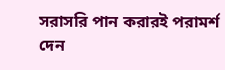সরাসরি পান করারই পরামর্শ দেন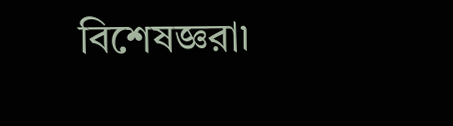বিশেষজ্ঞরা৷